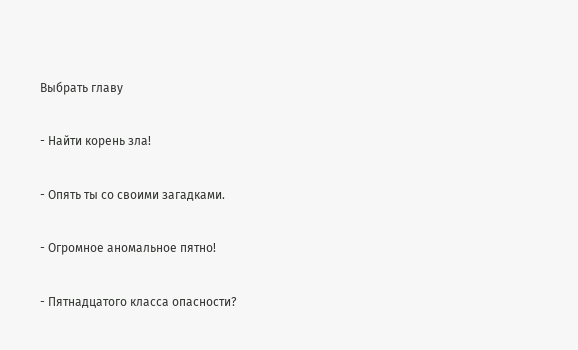Выбрать главу

- Найти корень зла!

- Опять ты со своими загадками.

- Огромное аномальное пятно!

- Пятнадцатого класса опасности?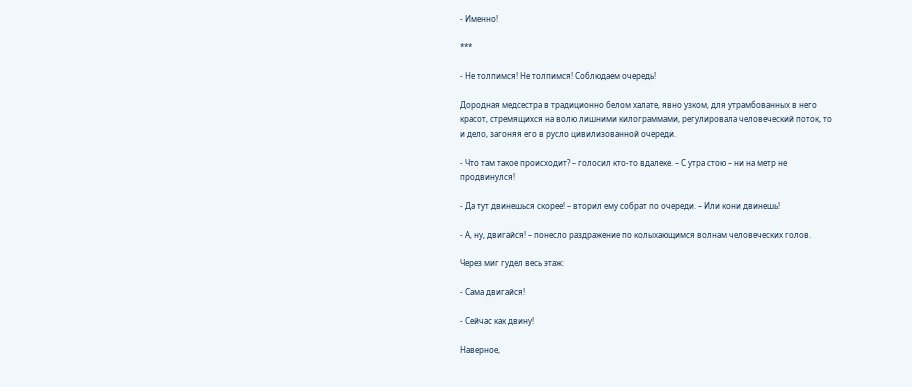- Именно!

***

- Не толпимся! Не толпимся! Соблюдаем очередь!

Дородная медсестра в традиционно белом халате, явно узком, для утрамбованных в него красот, стремящихся на волю лишними килограммами, регулировала человеческий поток, то и дело, загоняя его в русло цивилизованной очереди.

- Что там такое происходит? – голосил кто-то вдалеке. – С утра стою – ни на метр не продвинулся!

- Да тут двинешься скорее! – вторил ему собрат по очереди. – Или кони двинешь!

- А, ну, двигайся! – понесло раздражение по колыхающимся волнам человеческих голов.

Через миг гудел весь этаж:

- Сама двигайся!

- Сейчас как двину!

Наверное,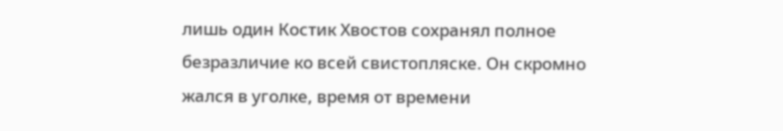лишь один Костик Хвостов сохранял полное безразличие ко всей свистопляске. Он скромно жался в уголке, время от времени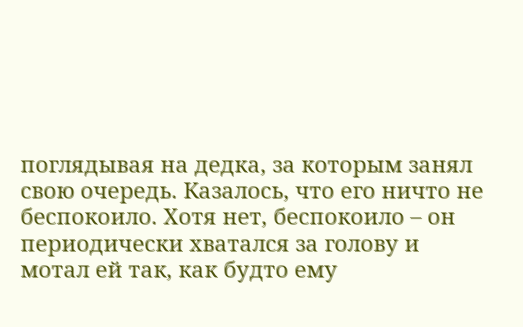поглядывая на дедка, за которым занял свою очередь. Казалось, что его ничто не беспокоило. Хотя нет, беспокоило – он периодически хватался за голову и мотал ей так, как будто ему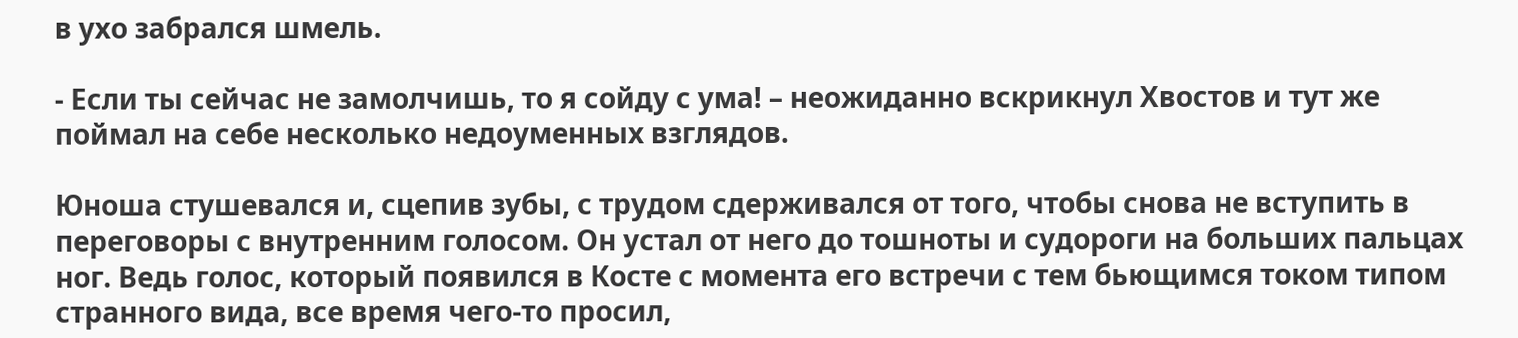в ухо забрался шмель.

- Если ты сейчас не замолчишь, то я сойду с ума! – неожиданно вскрикнул Хвостов и тут же поймал на себе несколько недоуменных взглядов.

Юноша стушевался и, сцепив зубы, с трудом сдерживался от того, чтобы снова не вступить в переговоры с внутренним голосом. Он устал от него до тошноты и судороги на больших пальцах ног. Ведь голос, который появился в Косте с момента его встречи с тем бьющимся током типом странного вида, все время чего-то просил,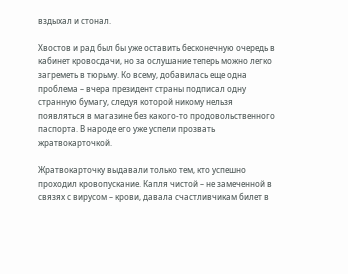вздыхал и стонал.

Хвостов и рад был бы уже оставить бесконечную очередь в кабинет кровосдачи, но за ослушание теперь можно легко загреметь в тюрьму. Ко всему, добавилась еще одна проблема – вчера президент страны подписал одну странную бумагу, следуя которой никому нельзя появляться в магазине без какого-то продовольственного паспорта. В народе его уже успели прозвать жратвокарточкой.

Жратвокарточку выдавали только тем, кто успешно проходил кровопускание. Капля чистой – не замеченной в связях с вирусом – крови, давала счастливчикам билет в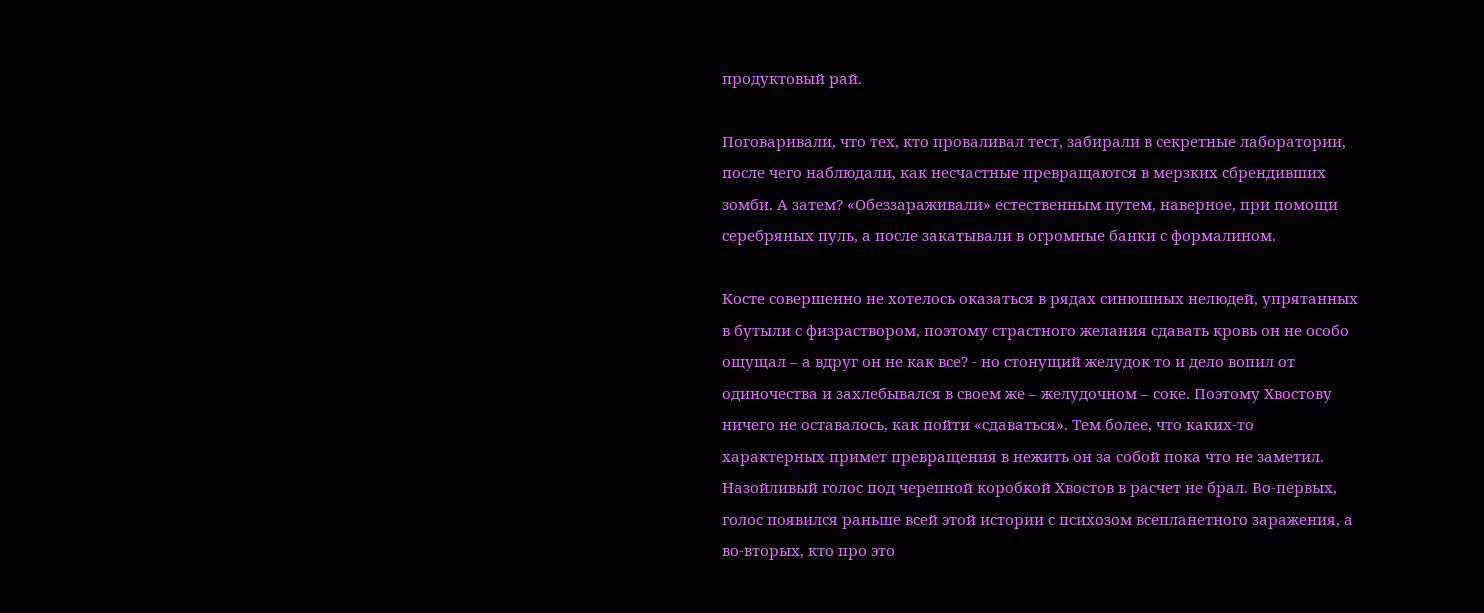продуктовый рай.

Поговаривали, что тех, кто проваливал тест, забирали в секретные лаборатории, после чего наблюдали, как несчастные превращаются в мерзких сбрендивших зомби. А затем? «Обеззараживали» естественным путем, наверное, при помощи серебряных пуль, а после закатывали в огромные банки с формалином.

Косте совершенно не хотелось оказаться в рядах синюшных нелюдей, упрятанных в бутыли с физраствором, поэтому страстного желания сдавать кровь он не особо ощущал – а вдруг он не как все? - но стонущий желудок то и дело вопил от одиночества и захлебывался в своем же – желудочном – соке. Поэтому Хвостову ничего не оставалось, как пойти «сдаваться». Тем более, что каких-то характерных примет превращения в нежить он за собой пока что не заметил. Назойливый голос под черепной коробкой Хвостов в расчет не брал. Во-первых, голос появился раньше всей этой истории с психозом всепланетного заражения, а во-вторых, кто про это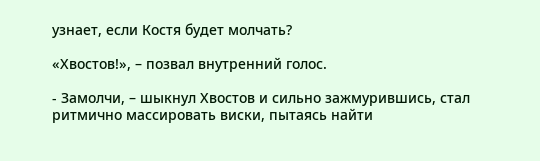узнает, если Костя будет молчать?

«Хвостов!», – позвал внутренний голос.

- Замолчи, – шыкнул Хвостов и сильно зажмурившись, стал ритмично массировать виски, пытаясь найти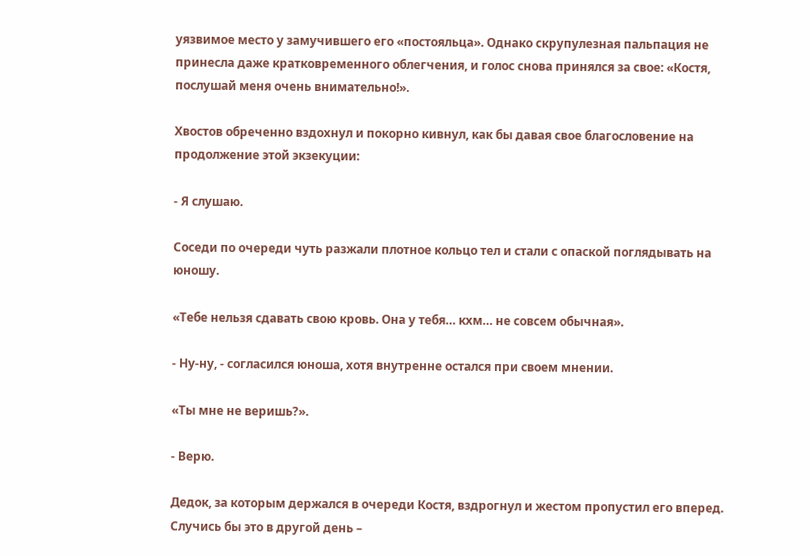уязвимое место у замучившего его «постояльца». Однако скрупулезная пальпация не принесла даже кратковременного облегчения, и голос снова принялся за свое: «Костя, послушай меня очень внимательно!».

Хвостов обреченно вздохнул и покорно кивнул, как бы давая свое благословение на продолжение этой экзекуции:

- Я слушаю.

Соседи по очереди чуть разжали плотное кольцо тел и стали с опаской поглядывать на юношу.

«Тебе нельзя сдавать свою кровь. Она у тебя… кхм… не совсем обычная».

- Ну-ну, - согласился юноша, хотя внутренне остался при своем мнении.

«Ты мне не веришь?».

- Верю.

Дедок, за которым держался в очереди Костя, вздрогнул и жестом пропустил его вперед. Случись бы это в другой день –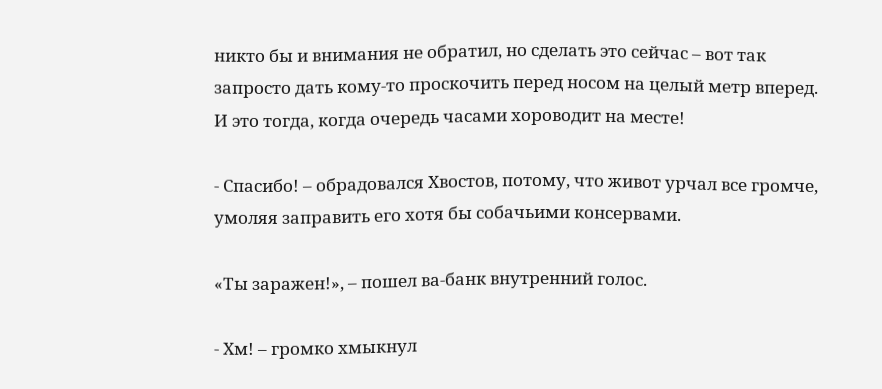никто бы и внимания не обратил, но сделать это сейчас – вот так запросто дать кому-то проскочить перед носом на целый метр вперед. И это тогда, когда очередь часами хороводит на месте!

- Спасибо! – обрадовался Хвостов, потому, что живот урчал все громче, умоляя заправить его хотя бы собачьими консервами.

«Ты заражен!», – пошел ва-банк внутренний голос.

- Хм! – громко хмыкнул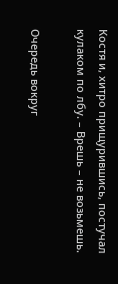Костя и, хитро прищурившись, постучал кулаком по лбу. – Врешь – не возьмешь.

Очередь вокруг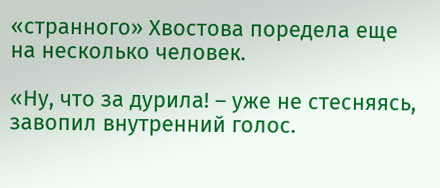«странного» Хвостова поредела еще на несколько человек.

«Ну, что за дурила! – уже не стесняясь, завопил внутренний голос.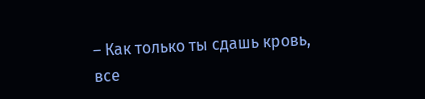– Как только ты сдашь кровь, все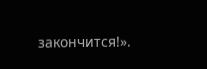закончится!».